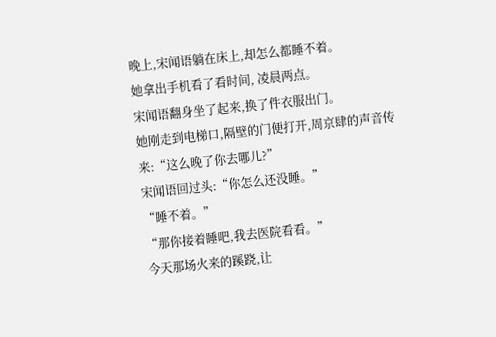晚上,宋闻语躺在床上,却怎么都睡不着。
她拿出手机看了看时间, 凌晨两点。
宋闻语翻身坐了起来,换了件衣服出门。
她刚走到电梯口,隔壁的门便打开,周京肆的声音传来:“这么晚了你去哪儿?”
宋闻语回过头:“你怎么还没睡。”
“睡不着。”
“那你接着睡吧,我去医院看看。”
今天那场火来的蹊跷,让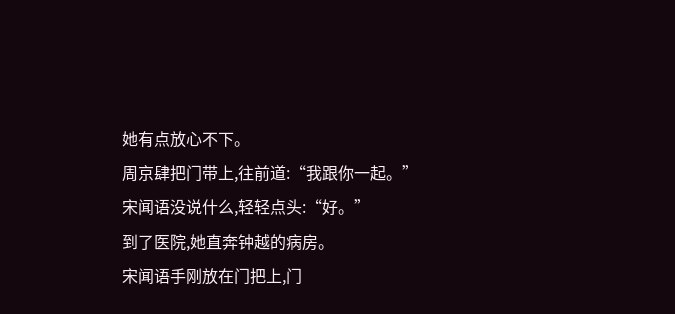她有点放心不下。
周京肆把门带上,往前道:“我跟你一起。”
宋闻语没说什么,轻轻点头:“好。”
到了医院,她直奔钟越的病房。
宋闻语手刚放在门把上,门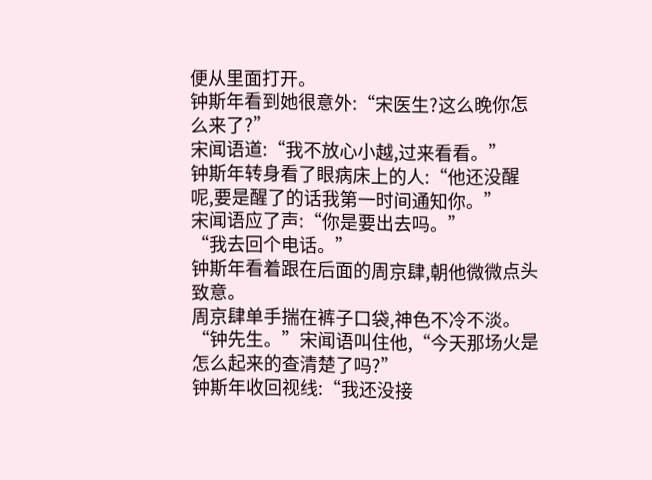便从里面打开。
钟斯年看到她很意外:“宋医生?这么晚你怎么来了?”
宋闻语道:“我不放心小越,过来看看。”
钟斯年转身看了眼病床上的人:“他还没醒呢,要是醒了的话我第一时间通知你。”
宋闻语应了声:“你是要出去吗。”
“我去回个电话。”
钟斯年看着跟在后面的周京肆,朝他微微点头致意。
周京肆单手揣在裤子口袋,神色不冷不淡。
“钟先生。”宋闻语叫住他,“今天那场火是怎么起来的查清楚了吗?”
钟斯年收回视线:“我还没接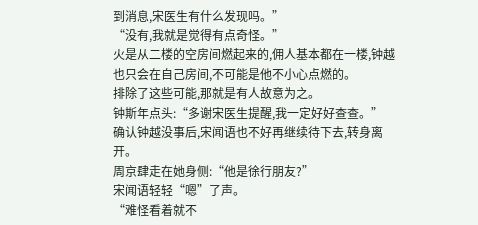到消息,宋医生有什么发现吗。”
“没有,我就是觉得有点奇怪。”
火是从二楼的空房间燃起来的,佣人基本都在一楼,钟越也只会在自己房间,不可能是他不小心点燃的。
排除了这些可能,那就是有人故意为之。
钟斯年点头:“多谢宋医生提醒,我一定好好查查。”
确认钟越没事后,宋闻语也不好再继续待下去,转身离开。
周京肆走在她身侧:“他是徐行朋友?”
宋闻语轻轻“嗯”了声。
“难怪看着就不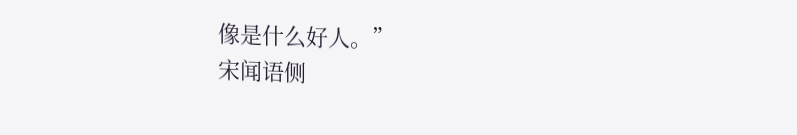像是什么好人。”
宋闻语侧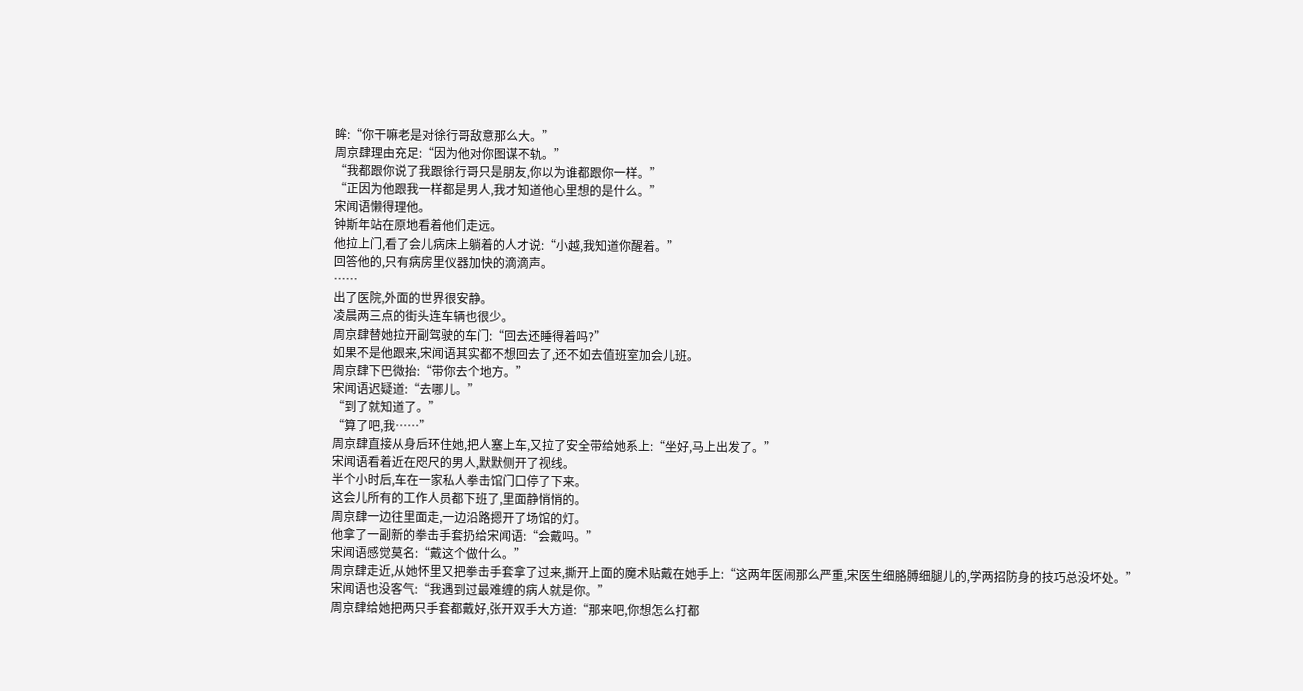眸:“你干嘛老是对徐行哥敌意那么大。”
周京肆理由充足:“因为他对你图谋不轨。”
“我都跟你说了我跟徐行哥只是朋友,你以为谁都跟你一样。”
“正因为他跟我一样都是男人,我才知道他心里想的是什么。”
宋闻语懒得理他。
钟斯年站在原地看着他们走远。
他拉上门,看了会儿病床上躺着的人才说:“小越,我知道你醒着。”
回答他的,只有病房里仪器加快的滴滴声。
……
出了医院,外面的世界很安静。
凌晨两三点的街头连车辆也很少。
周京肆替她拉开副驾驶的车门:“回去还睡得着吗?”
如果不是他跟来,宋闻语其实都不想回去了,还不如去值班室加会儿班。
周京肆下巴微抬:“带你去个地方。”
宋闻语迟疑道:“去哪儿。”
“到了就知道了。”
“算了吧,我……”
周京肆直接从身后环住她,把人塞上车,又拉了安全带给她系上:“坐好,马上出发了。”
宋闻语看着近在咫尺的男人,默默侧开了视线。
半个小时后,车在一家私人拳击馆门口停了下来。
这会儿所有的工作人员都下班了,里面静悄悄的。
周京肆一边往里面走,一边沿路摁开了场馆的灯。
他拿了一副新的拳击手套扔给宋闻语:“会戴吗。”
宋闻语感觉莫名:“戴这个做什么。”
周京肆走近,从她怀里又把拳击手套拿了过来,撕开上面的魔术贴戴在她手上:“这两年医闹那么严重,宋医生细胳膊细腿儿的,学两招防身的技巧总没坏处。”
宋闻语也没客气:“我遇到过最难缠的病人就是你。”
周京肆给她把两只手套都戴好,张开双手大方道:“那来吧,你想怎么打都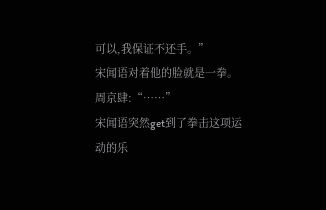可以,我保证不还手。”
宋闻语对着他的脸就是一拳。
周京肆:“……”
宋闻语突然get到了拳击这项运动的乐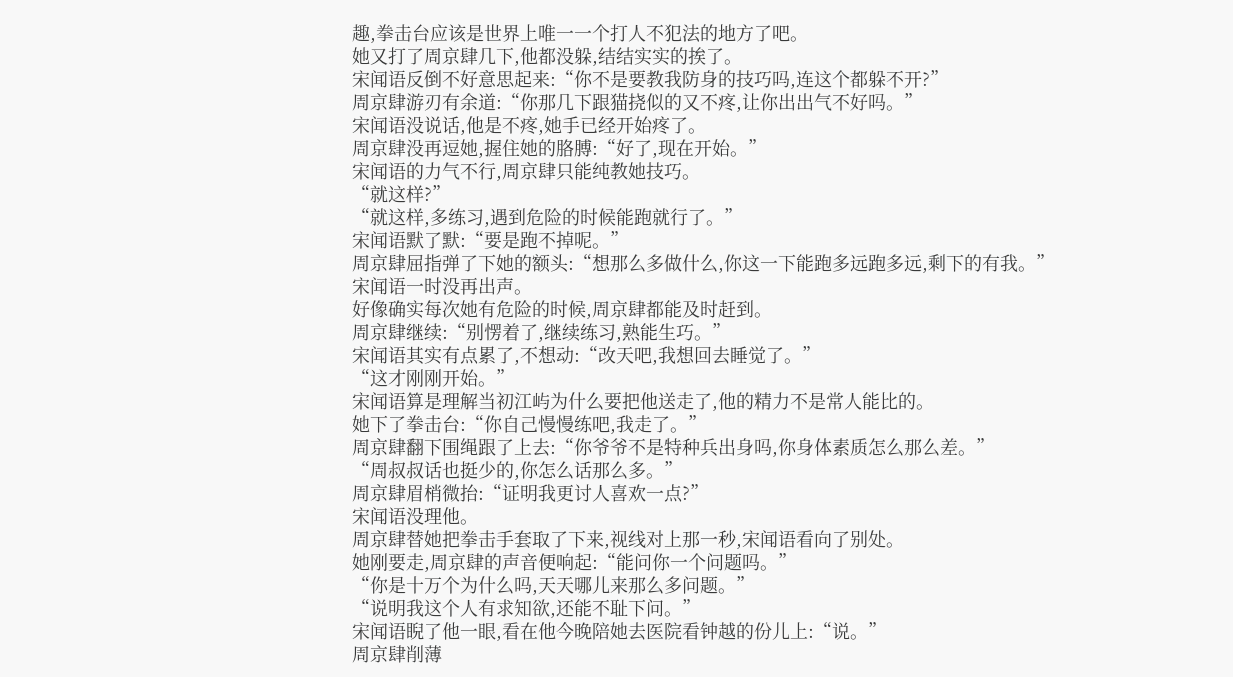趣,拳击台应该是世界上唯一一个打人不犯法的地方了吧。
她又打了周京肆几下,他都没躲,结结实实的挨了。
宋闻语反倒不好意思起来:“你不是要教我防身的技巧吗,连这个都躲不开?”
周京肆游刃有余道:“你那几下跟猫挠似的又不疼,让你出出气不好吗。”
宋闻语没说话,他是不疼,她手已经开始疼了。
周京肆没再逗她,握住她的胳膊:“好了,现在开始。”
宋闻语的力气不行,周京肆只能纯教她技巧。
“就这样?”
“就这样,多练习,遇到危险的时候能跑就行了。”
宋闻语默了默:“要是跑不掉呢。”
周京肆屈指弹了下她的额头:“想那么多做什么,你这一下能跑多远跑多远,剩下的有我。”
宋闻语一时没再出声。
好像确实每次她有危险的时候,周京肆都能及时赶到。
周京肆继续:“别愣着了,继续练习,熟能生巧。”
宋闻语其实有点累了,不想动:“改天吧,我想回去睡觉了。”
“这才刚刚开始。”
宋闻语算是理解当初江屿为什么要把他送走了,他的精力不是常人能比的。
她下了拳击台:“你自己慢慢练吧,我走了。”
周京肆翻下围绳跟了上去:“你爷爷不是特种兵出身吗,你身体素质怎么那么差。”
“周叔叔话也挺少的,你怎么话那么多。”
周京肆眉梢微抬:“证明我更讨人喜欢一点?”
宋闻语没理他。
周京肆替她把拳击手套取了下来,视线对上那一秒,宋闻语看向了别处。
她刚要走,周京肆的声音便响起:“能问你一个问题吗。”
“你是十万个为什么吗,天天哪儿来那么多问题。”
“说明我这个人有求知欲,还能不耻下问。”
宋闻语睨了他一眼,看在他今晚陪她去医院看钟越的份儿上:“说。”
周京肆削薄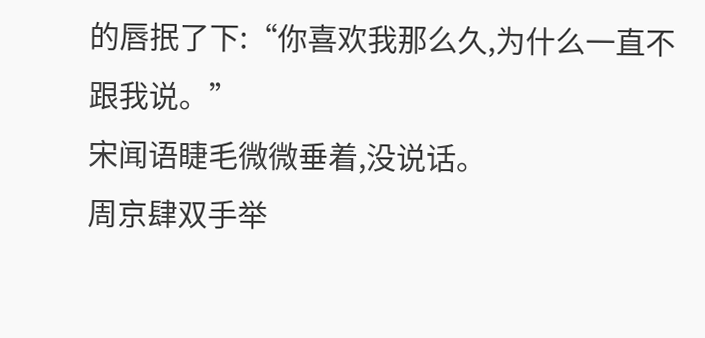的唇抿了下:“你喜欢我那么久,为什么一直不跟我说。”
宋闻语睫毛微微垂着,没说话。
周京肆双手举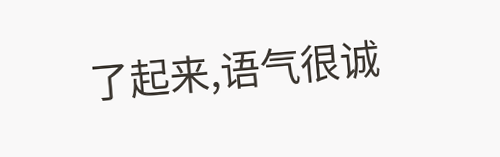了起来,语气很诚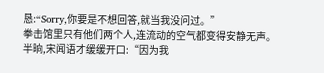恳:“Sorry,你要是不想回答,就当我没问过。”
拳击馆里只有他们两个人,连流动的空气都变得安静无声。
半晌,宋闻语才缓缓开口:“因为我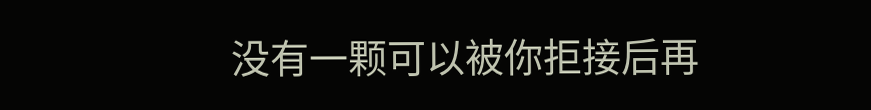没有一颗可以被你拒接后再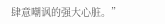肆意嘲讽的强大心脏。”